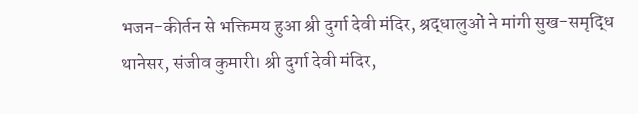भजन-कीर्तन से भक्तिमय हुआ श्री दुर्गा देवी मंदिर, श्रद्धालुओं ने मांगी सुख-समृद्धि
थानेसर, संजीव कुमारी। श्री दुर्गा देवी मंदिर,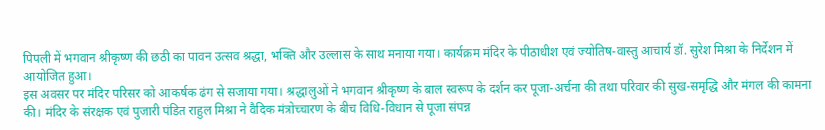पिपली में भगवान श्रीकृष्ण की छठी का पावन उत्सव श्रद्धा, भक्ति और उल्लास के साथ मनाया गया। कार्यक्रम मंदिर के पीठाधीश एवं ज्योतिष-वास्तु आचार्य डॉ. सुरेश मिश्रा के निर्देशन में आयोजित हुआ।
इस अवसर पर मंदिर परिसर को आकर्षक ढंग से सजाया गया। श्रद्धालुओं ने भगवान श्रीकृष्ण के बाल स्वरूप के दर्शन कर पूजा-अर्चना की तथा परिवार की सुख-समृद्धि और मंगल की कामना की। मंदिर के संरक्षक एवं पुजारी पंडित राहुल मिश्रा ने वैदिक मंत्रोच्चारण के बीच विधि-विधान से पूजा संपन्न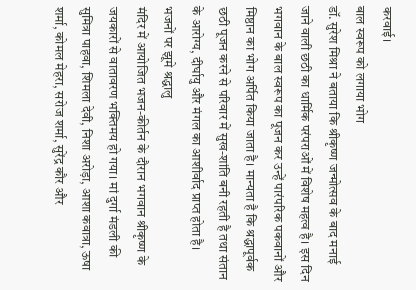करवाई।
बाल स्वरूप को लगाया भोग
डॉ. सुरेश मिश्रा ने बताया कि श्रीकृष्ण जन्मोत्सव के बाद मनाई जाने वाली छठी का धार्मिक परंपराओं में विशेष महत्व है। इस दिन भगवान के बाल स्वरूप का पूजन कर उन्हें पारंपरिक पकवानों और मिष्ठान का भोग अर्पित किया जाता है। मान्यता है कि श्रद्धापूर्वक छठी पूजन करने से परिवार में सुख-शांति बनी रहती है तथा संतान के आरोग्य, दीर्घायु और मंगल का आशीर्वाद प्राप्त होता है।
भजनों पर झूमे श्रद्धालु
मंदिर में आयोजित भजन-कीर्तन के दौरान भगवान श्रीकृष्ण के जयकारों से वातावरण भक्तिमय हो गया। मां दुर्गा मंडली की सुमित्रा पाहवा, शिमला देवी, निशा अरोड़ा, आशा कवात्रा, ऊषा शर्मा, कोमल मेहरा, सरोज शर्मा, सुरेंद्र कौर और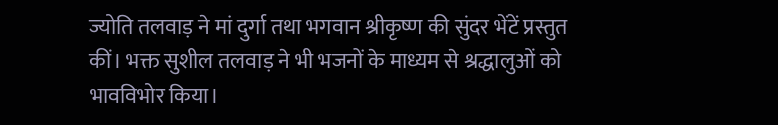ज्योति तलवाड़ ने मां दुर्गा तथा भगवान श्रीकृष्ण की सुंदर भेंटें प्रस्तुत कीं। भक्त सुशील तलवाड़ ने भी भजनों के माध्यम से श्रद्धालुओं को भावविभोर किया।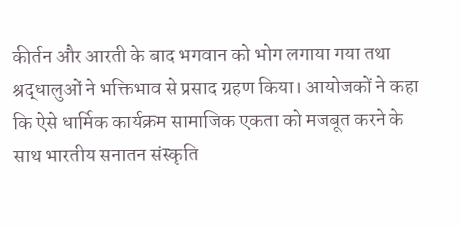कीर्तन और आरती के बाद भगवान को भोग लगाया गया तथा श्रद्धालुओं ने भक्तिभाव से प्रसाद ग्रहण किया। आयोजकों ने कहा कि ऐसे धार्मिक कार्यक्रम सामाजिक एकता को मजबूत करने के साथ भारतीय सनातन संस्कृति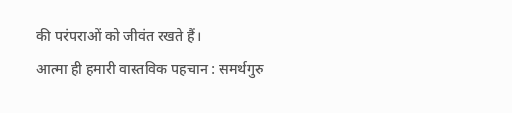की परंपराओं को जीवंत रखते हैं।
आत्मा ही हमारी वास्तविक पहचान : समर्थगुरु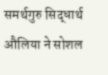समर्थगुरु सिद्धार्थ औलिया ने सोशल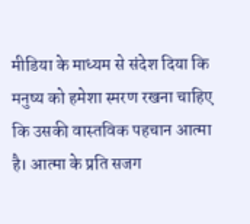मीडिया के माध्यम से संदेश दिया कि मनुष्य को हमेशा स्मरण रखना चाहिए कि उसकी वास्तविक पहचान आत्मा है। आत्मा के प्रति सजग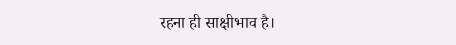रहना ही साक्षीभाव है।